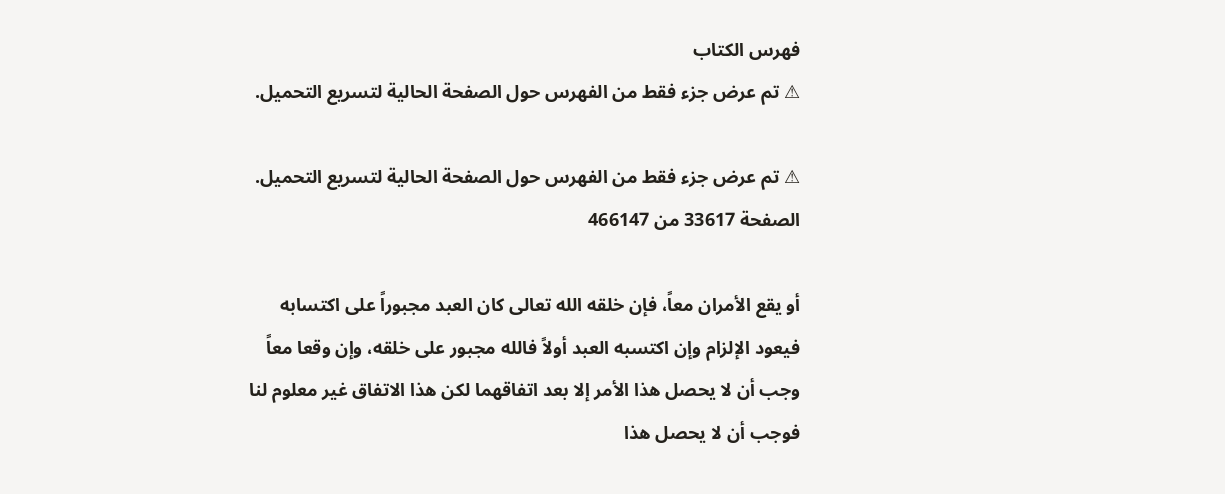فهرس الكتاب
⚠ تم عرض جزء فقط من الفهرس حول الصفحة الحالية لتسريع التحميل.

⚠ تم عرض جزء فقط من الفهرس حول الصفحة الحالية لتسريع التحميل.
الصفحة 33617 من 466147

أو يقع الأمران معاً، فإن خلقه الله تعالى كان العبد مجبوراً على اكتسابه فيعود الإلزام وإن اكتسبه العبد أولاً فالله مجبور على خلقه، وإن وقعا معاً وجب أن لا يحصل هذا الأمر إلا بعد اتفاقهما لكن هذا الاتفاق غير معلوم لنا فوجب أن لا يحصل هذا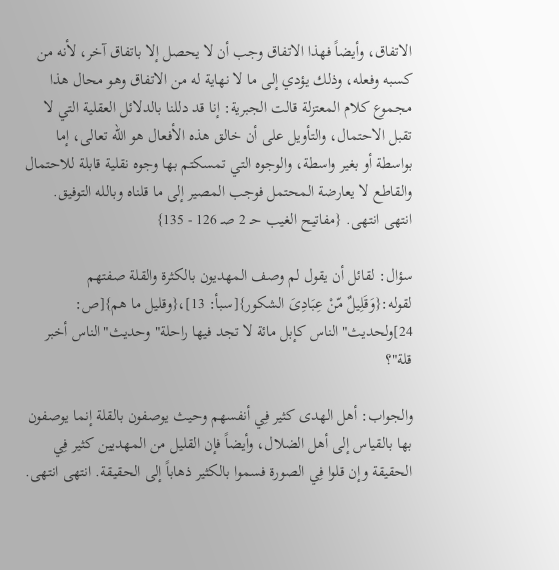الاتفاق، وأيضاً فهذا الاتفاق وجب أن لا يحصل إلا باتفاق آخر، لأنه من كسبه وفعله، وذلك يؤدي إلى ما لا نهاية له من الاتفاق وهو محال هذا مجموع كلام المعتزلة قالت الجبرية: إنا قد دللنا بالدلائل العقلية التي لا تقبل الاحتمال، والتأويل على أن خالق هذه الأفعال هو الله تعالى، إما بواسطة أو بغير واسطة، والوجوه التي تمسكتم بها وجوه نقلية قابلة للاحتمال والقاطع لا يعارضة المحتمل فوجب المصير إلى ما قلناه وبالله التوفيق. انتهى انتهى. {مفاتيح الغيب حـ 2 صـ 126 - 135}

سؤال: لقائل أن يقول لم وصف المهديون بالكثرة والقلة صفتهم لقوله:{وَقَلِيلٌ مّنْ عِبَادِىَ الشكور}[سبأ: 13]،{وقليل ما هم}[ص: 24]ولحديث"الناس كإبل مائة لا تجد فيها راحلة"وحديث"الناس أخبر قلة"؟

والجواب: أهل الهدى كثير فِي أنفسهم وحيث يوصفون بالقلة إنما يوصفون بها بالقياس إلى أهل الضلال، وأيضاً فإن القليل من المهديين كثير فِي الحقيقة وإن قلوا فِي الصورة فسموا بالكثير ذهاباً إلى الحقيقة. انتهى انتهى.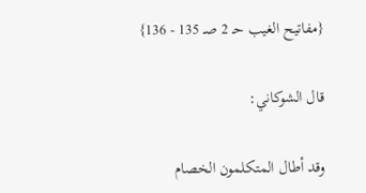{مفاتيح الغيب حـ 2 صـ 135 - 136}

قال الشوكاني:

وقد أطال المتكلمون الخصام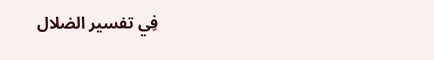فِي تفسير الضلال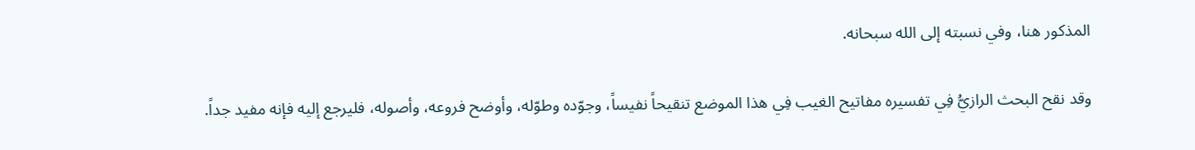المذكور هنا، وفي نسبته إلى الله سبحانه.

وقد نقح البحث الرازيُّ فِي تفسيره مفاتيح الغيب فِي هذا الموضع تنقيحاً نفيساً، وجوّده وطوّله، وأوضح فروعه، وأصوله، فليرجع إليه فإنه مفيد جداً.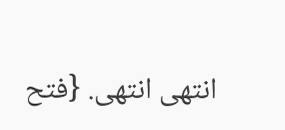انتهى انتهى. {فتح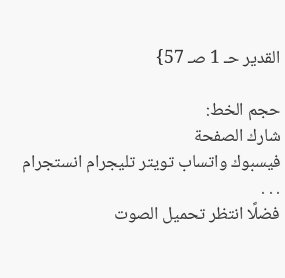القدير حـ 1 صـ 57}

حجم الخط:
شارك الصفحة
فيسبوك واتساب تويتر تليجرام انستجرام
. . .
فضلًا انتظر تحميل الصوت